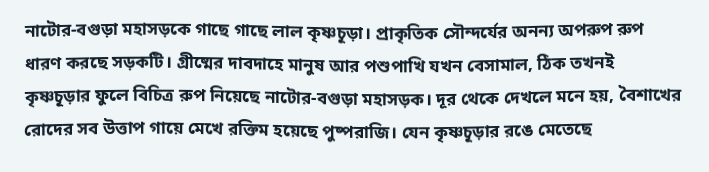নাটোর-বগুড়া মহাসড়কে গাছে গাছে লাল কৃষ্ণচূড়া। প্রাকৃতিক সৌন্দর্যের অনন্য অপরুপ রুপ ধারণ করছে সড়কটি। গ্রীষ্মের দাবদাহে মানুষ আর পশুপাখি যখন বেসামাল, ঠিক তখনই কৃষ্ণচূড়ার ফুলে বিচিত্র রুপ নিয়েছে নাটোর-বগুড়া মহাসড়ক। দূর থেকে দেখলে মনে হয়, বৈশাখের রোদের সব উত্তাপ গায়ে মেখে রক্তিম হয়েছে পুষ্পরাজি। যেন কৃষ্ণচূড়ার রঙে মেতেছে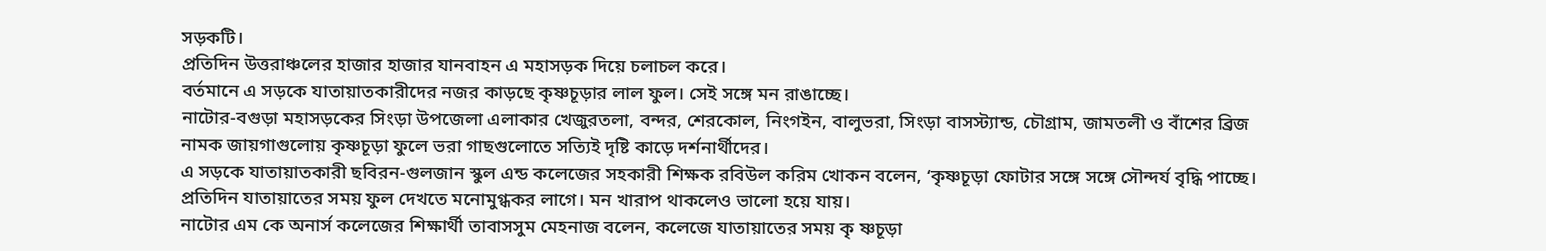সড়কটি।
প্রতিদিন উত্তরাঞ্চলের হাজার হাজার যানবাহন এ মহাসড়ক দিয়ে চলাচল করে।
বর্তমানে এ সড়কে যাতায়াতকারীদের নজর কাড়ছে কৃষ্ণচূড়ার লাল ফুল। সেই সঙ্গে মন রাঙাচ্ছে।
নাটোর-বগুড়া মহাসড়কের সিংড়া উপজেলা এলাকার খেজুরতলা, বন্দর, শেরকোল, নিংগইন, বালুভরা, সিংড়া বাসস্ট্যান্ড, চৌগ্রাম, জামতলী ও বাঁশের ব্রিজ নামক জায়গাগুলোয় কৃষ্ণচূড়া ফুলে ভরা গাছগুলোতে সত্যিই দৃষ্টি কাড়ে দর্শনার্থীদের।
এ সড়কে যাতায়াতকারী ছবিরন-গুলজান স্কুল এন্ড কলেজের সহকারী শিক্ষক রবিউল করিম খোকন বলেন, ‘কৃষ্ণচূড়া ফোটার সঙ্গে সঙ্গে সৌন্দর্য বৃদ্ধি পাচ্ছে। প্রতিদিন যাতায়াতের সময় ফুল দেখতে মনোমুগ্ধকর লাগে। মন খারাপ থাকলেও ভালো হয়ে যায়।
নাটোর এম কে অনার্স কলেজের শিক্ষার্থী তাবাসসুম মেহনাজ বলেন, কলেজে যাতায়াতের সময় কৃ ষ্ণচূড়া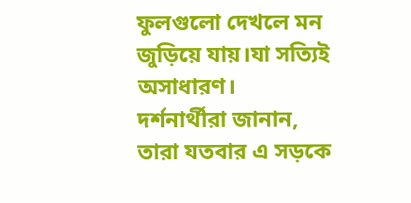ফুলগুলো দেখলে মন জুড়িয়ে যায়।যা সত্যিই অসাধারণ।
দর্শনার্থীরা জানান, তারা যতবার এ সড়কে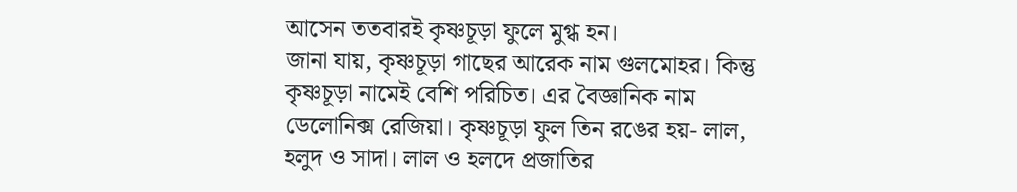আসেন ততবারই কৃষ্ণচূড়া ফুলে মুগ্ধ হন।
জানা যায়, কৃষ্ণচূড়া গাছের আরেক নাম গুলমোহর। কিন্তু কৃষ্ণচূড়া নামেই বেশি পরিচিত। এর বৈজ্ঞানিক নাম ডেলোনিক্স রেজিয়া। কৃষ্ণচূড়া ফুল তিন রঙের হয়- লাল, হলুদ ও সাদা। লাল ও হলদে প্রজাতির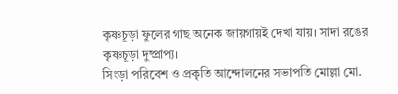কৃষ্ণচূড়া ফুলের গাছ অনেক জায়গায়ই দেখা যায়। সাদা রঙের কৃষ্ণচূড়া দুষ্প্রাপ্য।
সিংড়া পরিবেশ ও প্রকৃতি আন্দোলনের সভাপতি মোল্লা মো.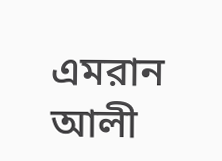এমরান আলী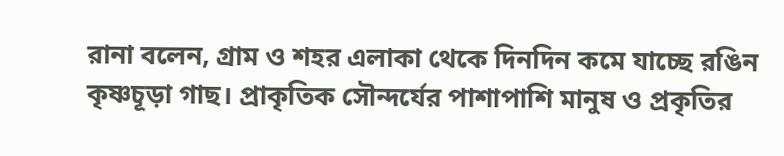রানা বলেন, গ্রাম ও শহর এলাকা থেকে দিনদিন কমে যাচ্ছে রঙিন কৃষ্ণচূড়া গাছ। প্রাকৃতিক সৌন্দর্যের পাশাপাশি মানুষ ও প্রকৃতির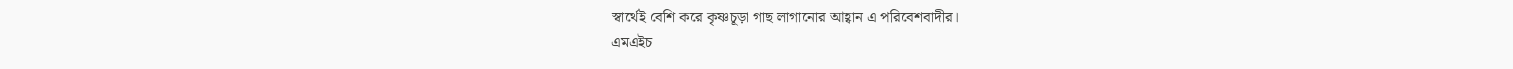স্বার্থেই বেশি করে কৃষ্ণচূড়া গাছ লাগানোর আহ্বান এ পরিবেশবাদীর।
এমএইচ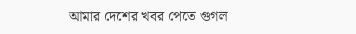আমার দেশের খবর পেতে গুগল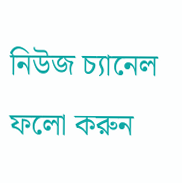নিউজ চ্যানেল ফলো করুন